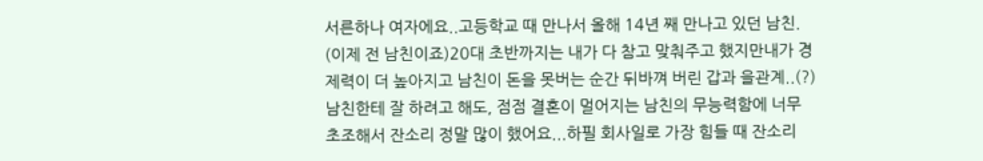서른하나 여자에요..고등학교 때 만나서 올해 14년 째 만나고 있던 남친. (이제 전 남친이죠)20대 초반까지는 내가 다 참고 맞춰주고 했지만내가 경제력이 더 높아지고 남친이 돈을 못버는 순간 뒤바껴 버린 갑과 을관계..(?)남친한테 잘 하려고 해도, 점점 결혼이 멀어지는 남친의 무능력함에 너무 초조해서 잔소리 정말 많이 했어요...하필 회사일로 가장 힘들 때 잔소리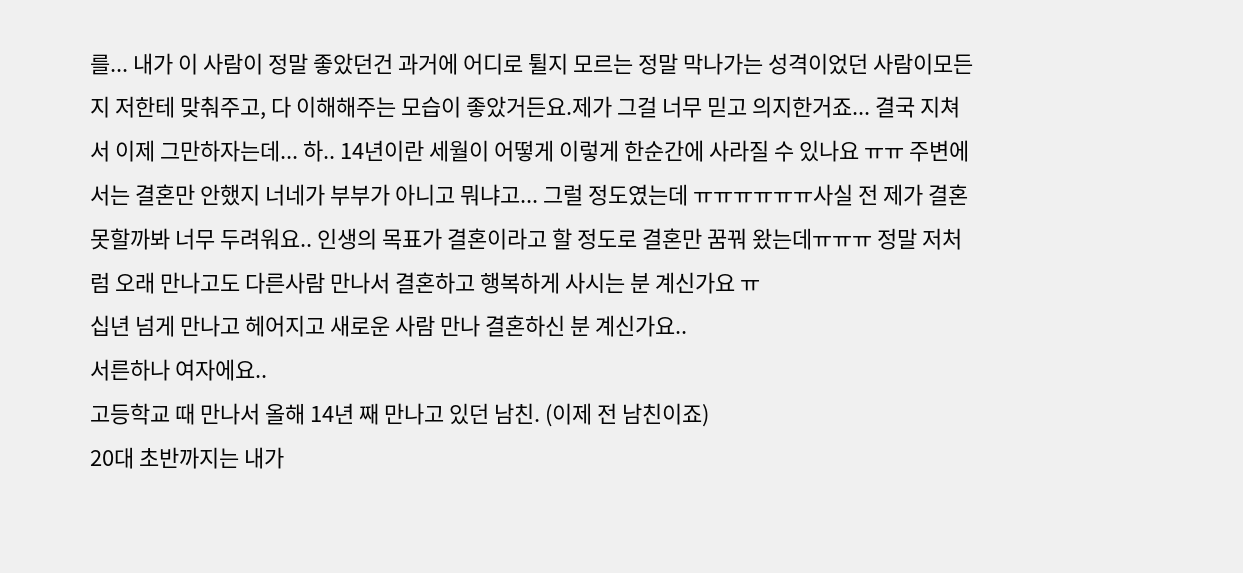를... 내가 이 사람이 정말 좋았던건 과거에 어디로 튈지 모르는 정말 막나가는 성격이었던 사람이모든지 저한테 맞춰주고, 다 이해해주는 모습이 좋았거든요.제가 그걸 너무 믿고 의지한거죠... 결국 지쳐서 이제 그만하자는데... 하.. 14년이란 세월이 어떻게 이렇게 한순간에 사라질 수 있나요 ㅠㅠ 주변에서는 결혼만 안했지 너네가 부부가 아니고 뭐냐고... 그럴 정도였는데 ㅠㅠㅠㅠㅠㅠ사실 전 제가 결혼 못할까봐 너무 두려워요.. 인생의 목표가 결혼이라고 할 정도로 결혼만 꿈꿔 왔는데ㅠㅠㅠ 정말 저처럼 오래 만나고도 다른사람 만나서 결혼하고 행복하게 사시는 분 계신가요 ㅠ
십년 넘게 만나고 헤어지고 새로운 사람 만나 결혼하신 분 계신가요..
서른하나 여자에요..
고등학교 때 만나서 올해 14년 째 만나고 있던 남친. (이제 전 남친이죠)
20대 초반까지는 내가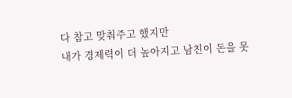다 참고 맞춰주고 했지만
내가 경제력이 더 높아지고 남친이 돈을 못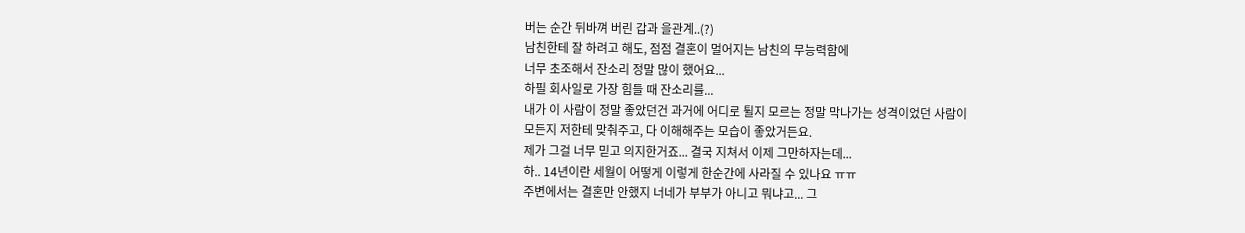버는 순간 뒤바껴 버린 갑과 을관계..(?)
남친한테 잘 하려고 해도, 점점 결혼이 멀어지는 남친의 무능력함에
너무 초조해서 잔소리 정말 많이 했어요...
하필 회사일로 가장 힘들 때 잔소리를...
내가 이 사람이 정말 좋았던건 과거에 어디로 튈지 모르는 정말 막나가는 성격이었던 사람이
모든지 저한테 맞춰주고, 다 이해해주는 모습이 좋았거든요.
제가 그걸 너무 믿고 의지한거죠... 결국 지쳐서 이제 그만하자는데...
하.. 14년이란 세월이 어떻게 이렇게 한순간에 사라질 수 있나요 ㅠㅠ
주변에서는 결혼만 안했지 너네가 부부가 아니고 뭐냐고... 그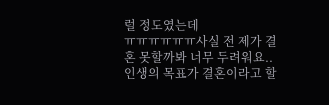럴 정도였는데
ㅠㅠㅠㅠㅠㅠ사실 전 제가 결혼 못할까봐 너무 두려워요..
인생의 목표가 결혼이라고 할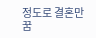정도로 결혼만 꿈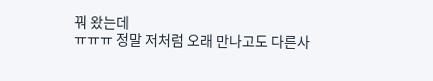꿔 왔는데
ㅠㅠㅠ 정말 저처럼 오래 만나고도 다른사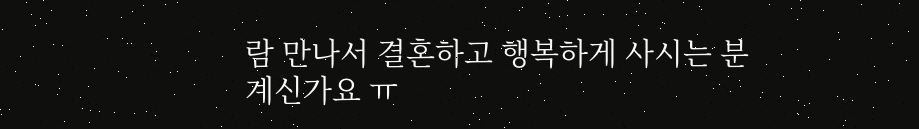람 만나서 결혼하고 행복하게 사시는 분 계신가요 ㅠ